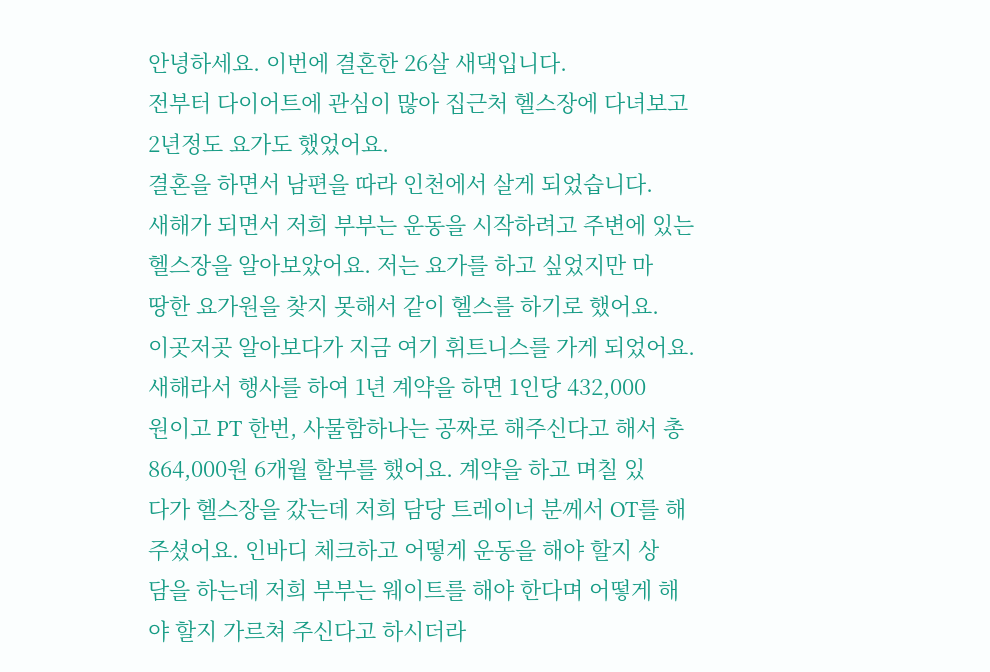안녕하세요. 이번에 결혼한 26살 새댁입니다.
전부터 다이어트에 관심이 많아 집근처 헬스장에 다녀보고
2년정도 요가도 했었어요.
결혼을 하면서 남편을 따라 인천에서 살게 되었습니다.
새해가 되면서 저희 부부는 운동을 시작하려고 주변에 있는
헬스장을 알아보았어요. 저는 요가를 하고 싶었지만 마
땅한 요가원을 찾지 못해서 같이 헬스를 하기로 했어요.
이곳저곳 알아보다가 지금 여기 휘트니스를 가게 되었어요.
새해라서 행사를 하여 1년 계약을 하면 1인당 432,000
원이고 PT 한번, 사물함하나는 공짜로 해주신다고 해서 총
864,000원 6개월 할부를 했어요. 계약을 하고 며칠 있
다가 헬스장을 갔는데 저희 담당 트레이너 분께서 OT를 해
주셨어요. 인바디 체크하고 어떻게 운동을 해야 할지 상
담을 하는데 저희 부부는 웨이트를 해야 한다며 어떻게 해
야 할지 가르쳐 주신다고 하시더라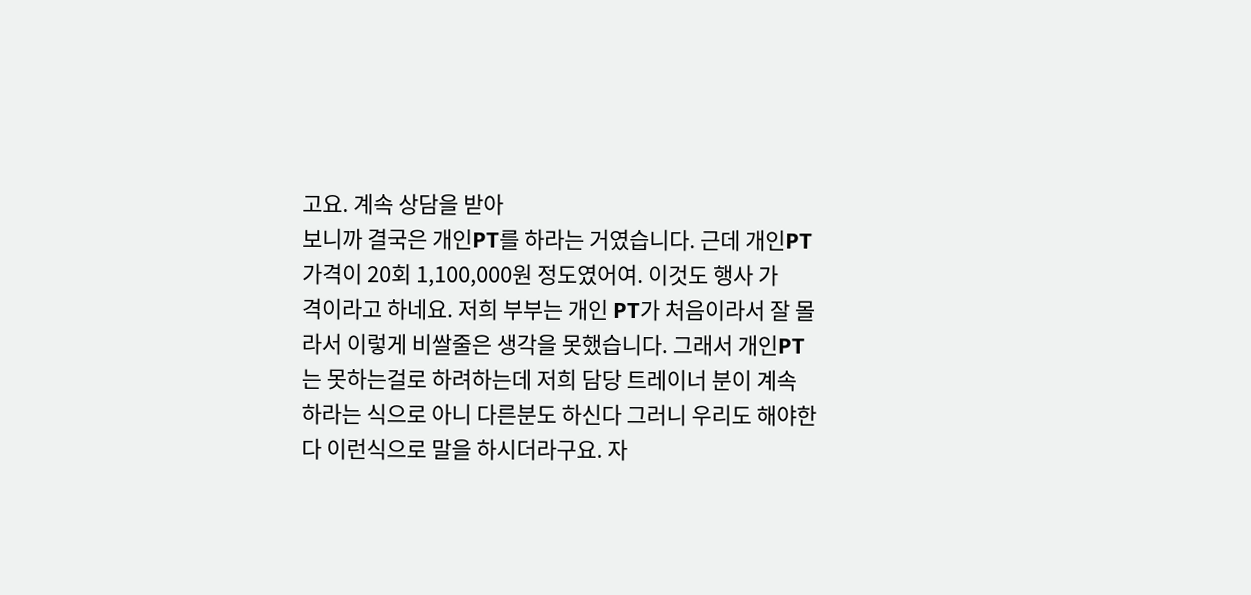고요. 계속 상담을 받아
보니까 결국은 개인PT를 하라는 거였습니다. 근데 개인PT
가격이 20회 1,100,000원 정도였어여. 이것도 행사 가
격이라고 하네요. 저희 부부는 개인 PT가 처음이라서 잘 몰
라서 이렇게 비쌀줄은 생각을 못했습니다. 그래서 개인PT
는 못하는걸로 하려하는데 저희 담당 트레이너 분이 계속
하라는 식으로 아니 다른분도 하신다 그러니 우리도 해야한
다 이런식으로 말을 하시더라구요. 자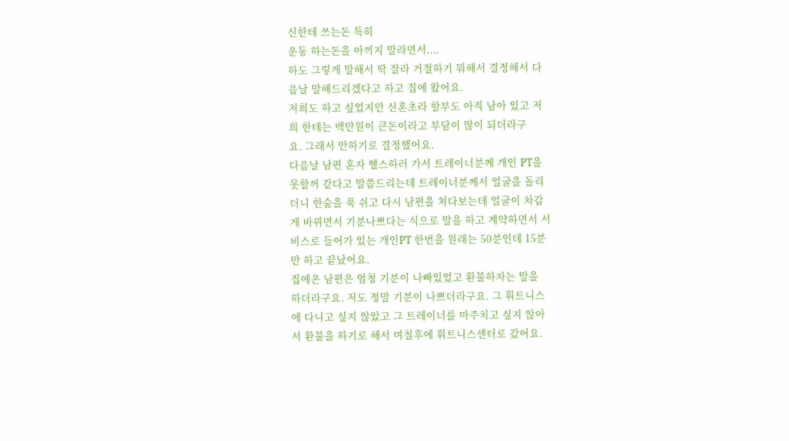신한테 쓰는돈 특히
운동 하는돈을 아끼지 말라면서....
하도 그렇게 말해서 딱 잘라 거절하기 뭐해서 결정해서 다
음날 말해드리겠다고 하고 집에 왔어요.
저희도 하고 싶었지만 신혼초라 할부도 아직 남아 있고 저
희 한테는 백만원이 큰돈이라고 부담이 많이 되더라구
요. 그래서 안하기로 결정했어요.
다음날 남편 혼자 헬스하러 가서 트레이너분께 개인 PT을
못할꺼 같다고 말씀드리는데 트레이너분께서 얼굴을 돌리
더니 한숨을 푹 쉬고 다시 남편을 쳐다보는데 얼굴이 차갑
게 바뀌면서 기분나쁘다는 식으로 말을 하고 계약하면서 서
비스로 들어가 있는 개인PT 한번을 원래는 50분인데 15분
만 하고 끝났어요.
집에온 남편은 엄청 기분이 나빠있었고 환불하자는 말을
하더라구요. 저도 정말 기분이 나쁘더라구요. 그 휘트니스
에 다니고 싶지 않았고 그 트레이너를 마주치고 싶지 않아
서 환불을 하기로 해서 며칠후에 휘트니스센터로 갔어요.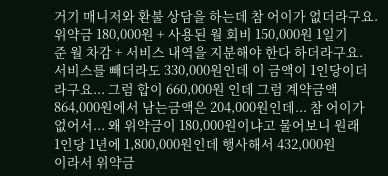거기 매니저와 환불 상담을 하는데 참 어이가 없더라구요.
위약금 180,000원 + 사용된 월 회비 150,000원 1일기
준 월 차감 + 서비스 내역을 지분해야 한다 하더라구요.
서비스를 빼더라도 330,000원인데 이 금액이 1인당이더
라구요... 그럼 합이 660,000원 인데 그럼 계약금액
864,000원에서 남는금액은 204,000원인데... 참 어이가
없어서... 왜 위약금이 180,000원이냐고 물어보니 원래
1인당 1년에 1,800,000원인데 행사해서 432,000원
이라서 위약금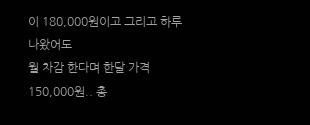이 180,000원이고 그리고 하루 나왔어도
월 차감 한다며 한달 가격 150,000원.. 총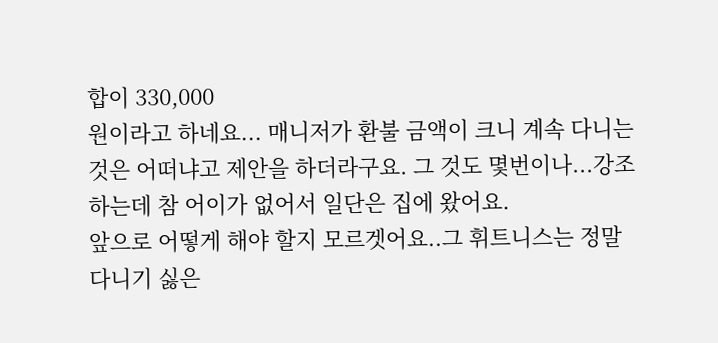합이 330,000
원이라고 하네요... 매니저가 환불 금액이 크니 계속 다니는
것은 어떠냐고 제안을 하더라구요. 그 것도 몇번이나...강조
하는데 참 어이가 없어서 일단은 집에 왔어요.
앞으로 어떻게 해야 할지 모르겟어요..그 휘트니스는 정말
다니기 싫은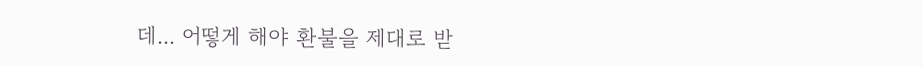데... 어떻게 해야 환불을 제대로 받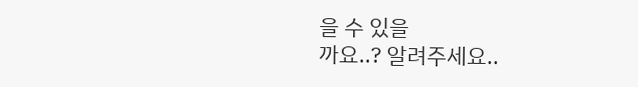을 수 있을
까요..? 알려주세요..